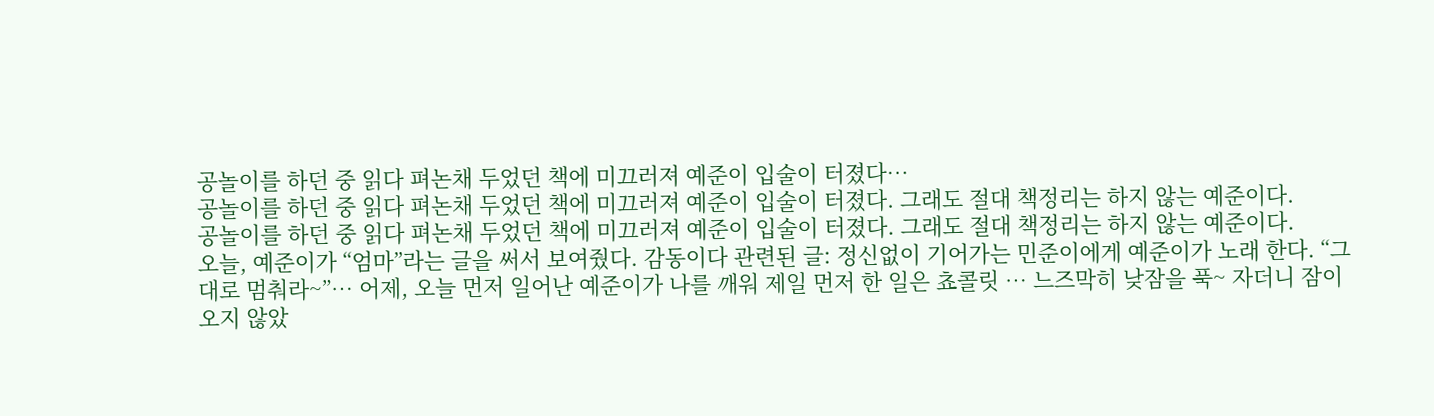공놀이를 하던 중 읽다 펴논채 두었던 책에 미끄러져 예준이 입술이 터졌다…
공놀이를 하던 중 읽다 펴논채 두었던 책에 미끄러져 예준이 입술이 터졌다. 그래도 절대 책정리는 하지 않는 예준이다.
공놀이를 하던 중 읽다 펴논채 두었던 책에 미끄러져 예준이 입술이 터졌다. 그래도 절대 책정리는 하지 않는 예준이다.
오늘, 예준이가 “엄마”라는 글을 써서 보여줬다. 감동이다 관련된 글: 정신없이 기어가는 민준이에게 예준이가 노래 한다. “그대로 멈춰라~”… 어제, 오늘 먼저 일어난 예준이가 나를 깨워 제일 먼저 한 일은 쵸콜릿 … 느즈막히 낮잠을 푹~ 자더니 잠이 오지 않았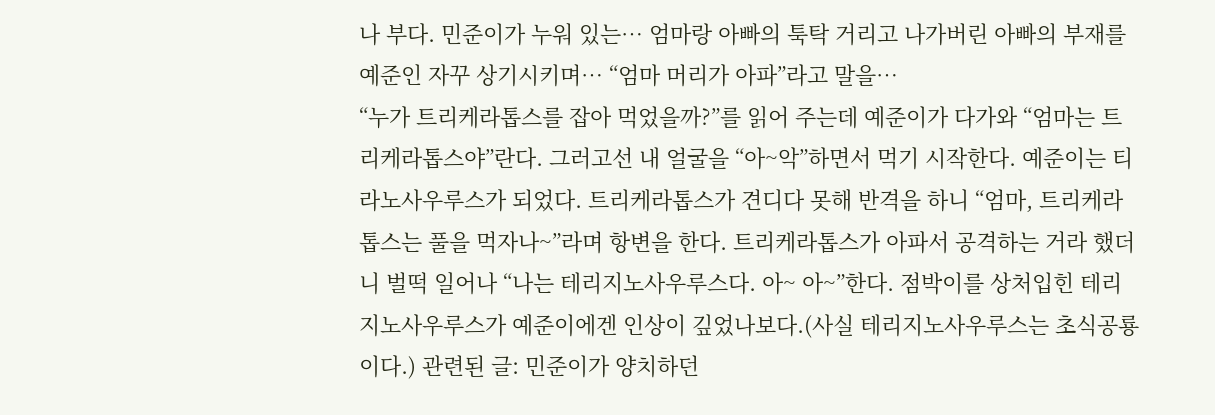나 부다. 민준이가 누워 있는… 엄마랑 아빠의 툭탁 거리고 나가버린 아빠의 부재를 예준인 자꾸 상기시키며… “엄마 머리가 아파”라고 말을…
“누가 트리케라톱스를 잡아 먹었을까?”를 읽어 주는데 예준이가 다가와 “엄마는 트리케라톱스야”란다. 그러고선 내 얼굴을 “아~악”하면서 먹기 시작한다. 예준이는 티라노사우루스가 되었다. 트리케라톱스가 견디다 못해 반격을 하니 “엄마, 트리케라톱스는 풀을 먹자나~”라며 항변을 한다. 트리케라톱스가 아파서 공격하는 거라 했더니 벌떡 일어나 “나는 테리지노사우루스다. 아~ 아~”한다. 점박이를 상처입힌 테리지노사우루스가 예준이에겐 인상이 깊었나보다.(사실 테리지노사우루스는 초식공룡이다.) 관련된 글: 민준이가 양치하던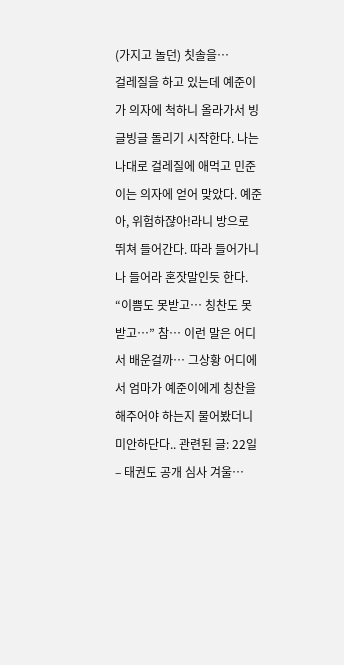(가지고 놀던) 칫솔을…
걸레질을 하고 있는데 예준이가 의자에 척하니 올라가서 빙글빙글 돌리기 시작한다. 나는 나대로 걸레질에 애먹고 민준이는 의자에 얻어 맞았다. 예준아, 위험하쟎아!라니 방으로 뛰쳐 들어간다. 따라 들어가니 나 들어라 혼잣말인듯 한다. “이쁨도 못받고… 칭찬도 못받고…” 참… 이런 말은 어디서 배운걸까… 그상황 어디에서 엄마가 예준이에게 칭찬을 해주어야 하는지 물어봤더니 미안하단다.. 관련된 글: 22일 – 태권도 공개 심사 겨울…